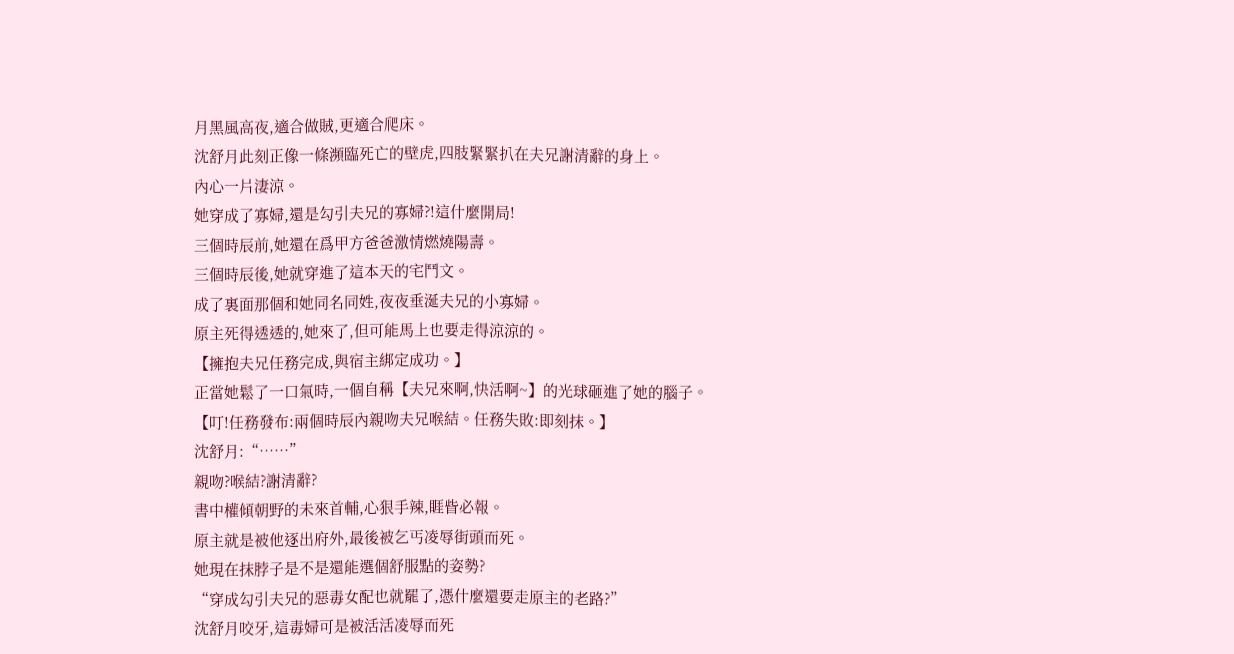月黑風高夜,適合做賊,更適合爬床。
沈舒月此刻正像一條瀕臨死亡的壁虎,四肢緊緊扒在夫兄謝清辭的身上。
內心一片淒涼。
她穿成了寡婦,還是勾引夫兄的寡婦?!這什麼開局!
三個時辰前,她還在爲甲方爸爸激情燃燒陽壽。
三個時辰後,她就穿進了這本天的宅鬥文。
成了裏面那個和她同名同姓,夜夜垂涎夫兄的小寡婦。
原主死得透透的,她來了,但可能馬上也要走得涼涼的。
【擁抱夫兄任務完成,與宿主綁定成功。】
正當她鬆了一口氣時,一個自稱【夫兄來啊,快活啊~】的光球砸進了她的腦子。
【叮!任務發布:兩個時辰內親吻夫兄喉結。任務失敗:即刻抹。】
沈舒月:“……”
親吻?喉結?謝清辭?
書中權傾朝野的未來首輔,心狠手辣,睚眥必報。
原主就是被他逐出府外,最後被乞丐凌辱街頭而死。
她現在抹脖子是不是還能選個舒服點的姿勢?
“穿成勾引夫兄的惡毒女配也就罷了,憑什麼還要走原主的老路?”
沈舒月咬牙,這毒婦可是被活活凌辱而死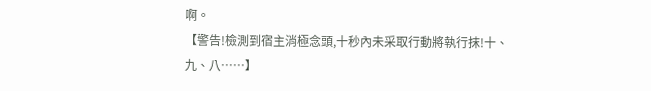啊。
【警告!檢測到宿主消極念頭,十秒內未采取行動將執行抹!十、九、八……】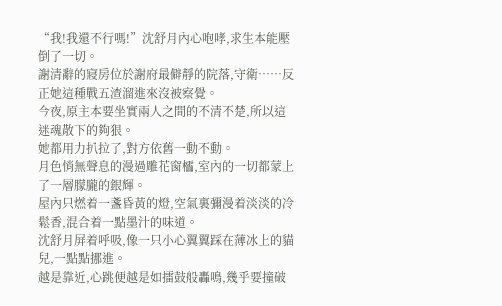“我!我還不行嗎!”沈舒月內心咆哮,求生本能壓倒了一切。
謝清辭的寢房位於謝府最僻靜的院落,守衛……反正她這種戰五渣溜進來沒被察覺。
今夜,原主本要坐實兩人之間的不清不楚,所以這迷魂散下的夠狠。
她都用力扒拉了,對方依舊一動不動。
月色悄無聲息的漫過雕花窗櫺,室內的一切都蒙上了一層朦朧的銀輝。
屋內只燃着一盞昏黃的燈,空氣裏彌漫着淡淡的冷鬆香,混合着一點墨汁的味道。
沈舒月屏着呼吸,像一只小心翼翼踩在薄冰上的貓兒,一點點挪進。
越是靠近,心跳便越是如擂鼓般轟鳴,幾乎要撞破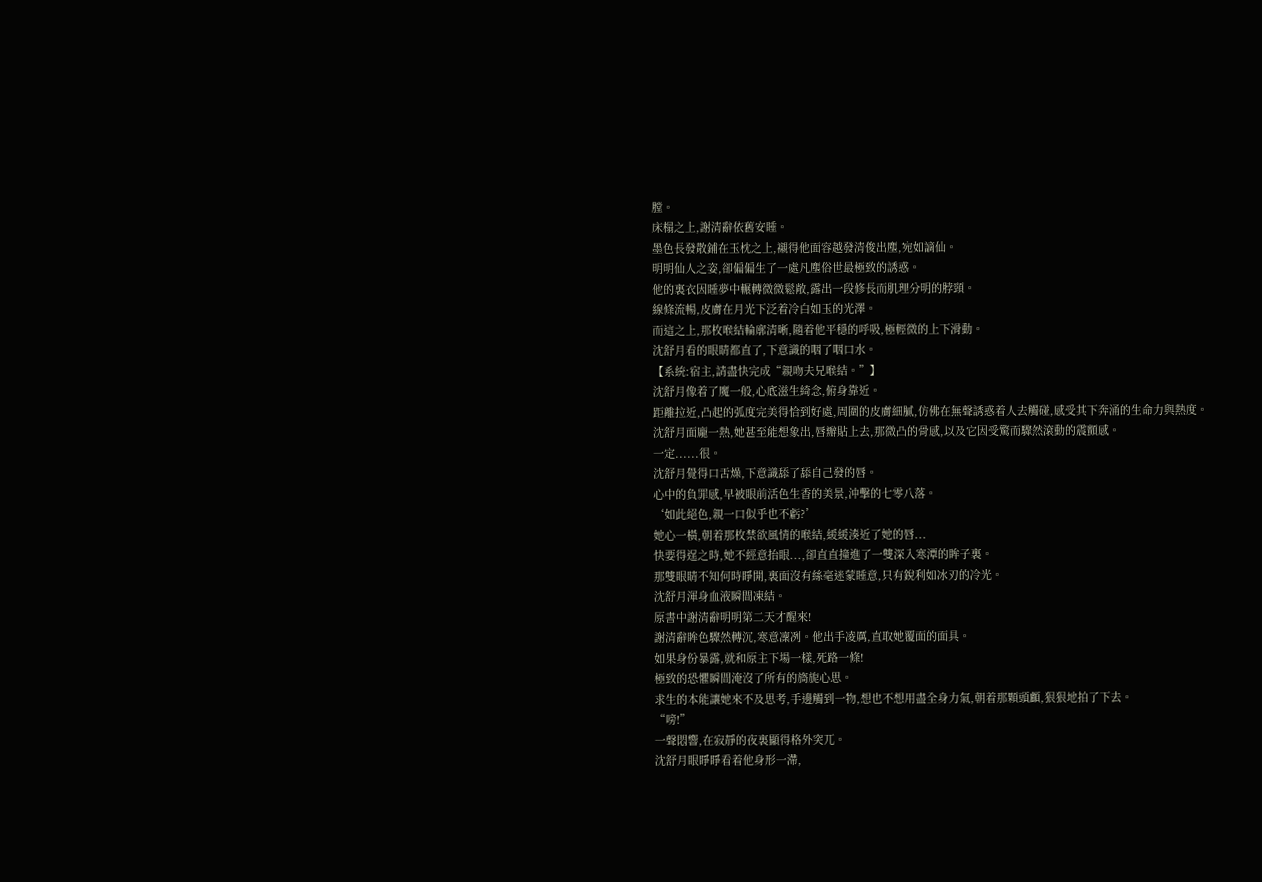膛。
床榻之上,謝清辭依舊安睡。
墨色長發散鋪在玉枕之上,襯得他面容越發清俊出塵,宛如謫仙。
明明仙人之姿,卻偏偏生了一處凡塵俗世最極致的誘惑。
他的裏衣因睡夢中輾轉微微鬆敞,露出一段修長而肌理分明的脖頸。
線條流暢,皮膚在月光下泛着冷白如玉的光澤。
而這之上,那枚喉結輪廓清晰,隨着他平穩的呼吸,極輕微的上下滑動。
沈舒月看的眼睛都直了,下意識的咽了咽口水。
【系統:宿主,請盡快完成“親吻夫兄喉結。”】
沈舒月像着了魔一般,心底滋生綺念,俯身靠近。
距離拉近,凸起的弧度完美得恰到好處,周圍的皮膚細膩,仿佛在無聲誘惑着人去觸碰,感受其下奔涌的生命力與熱度。
沈舒月面龐一熱,她甚至能想象出,唇瓣貼上去,那微凸的骨感,以及它因受驚而驟然滾動的震顫感。
一定......很。
沈舒月覺得口舌燥,下意識舔了舔自己發的唇。
心中的負罪感,早被眼前活色生香的美景,沖擊的七零八落。
‘如此絕色,親一口似乎也不虧?’
她心一橫,朝着那枚禁欲風情的喉結,緩緩湊近了她的唇...
快要得逞之時,她不經意抬眼...,卻直直撞進了一雙深入寒潭的眸子裏。
那雙眼睛不知何時睜開,裏面沒有絲毫迷蒙睡意,只有銳利如冰刃的冷光。
沈舒月渾身血液瞬間凍結。
原書中謝清辭明明第二天才醒來!
謝清辭眸色驟然轉沉,寒意凜冽。他出手凌厲,直取她覆面的面具。
如果身份暴露,就和原主下場一樣,死路一條!
極致的恐懼瞬間淹沒了所有的旖旎心思。
求生的本能讓她來不及思考,手邊觸到一物,想也不想用盡全身力氣,朝着那顆頭顱,狠狠地拍了下去。
“嗙!”
一聲悶響,在寂靜的夜裏顯得格外突兀。
沈舒月眼睜睜看着他身形一滯,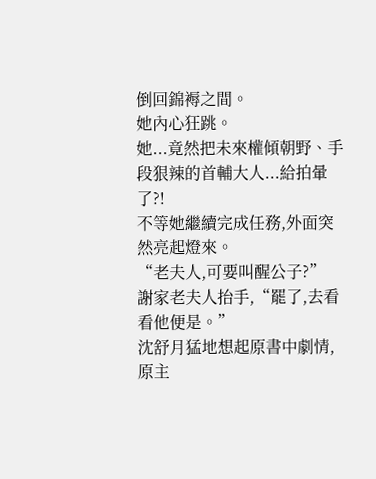倒回錦褥之間。
她內心狂跳。
她...竟然把未來權傾朝野、手段狠辣的首輔大人...給拍暈了?!
不等她繼續完成任務,外面突然亮起燈來。
“老夫人,可要叫醒公子?”
謝家老夫人抬手,“罷了,去看看他便是。”
沈舒月猛地想起原書中劇情,原主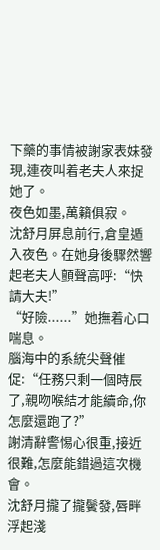下藥的事情被謝家表妹發現,連夜叫着老夫人來捉她了。
夜色如墨,萬籟俱寂。
沈舒月屏息前行,倉皇遁入夜色。在她身後驟然響起老夫人顫聲高呼:“快請大夫!”
“好險......”她撫着心口喘息。
腦海中的系統尖聲催促:“任務只剩一個時辰了,親吻喉結才能續命,你怎麼還跑了?”
謝清辭警惕心很重,接近很難,怎麼能錯過這次機會。
沈舒月攏了攏鬢發,唇畔浮起淺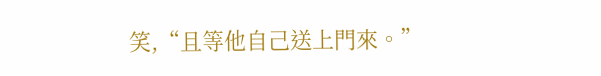笑,“且等他自己送上門來。”